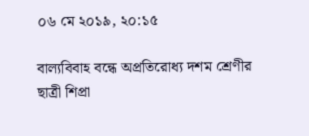০৬ মে ২০১৯, ২০:১৫

বাল্যবিবাহ বন্ধে অপ্রতিরোধ্য দশম শ্রেণীর ছাত্রী শিপ্রা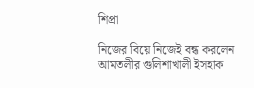শিপ্রা

নিজের বিয়ে নিজেই বন্ধ করলেন আমতলীর গুলিশাখালী ইসহাক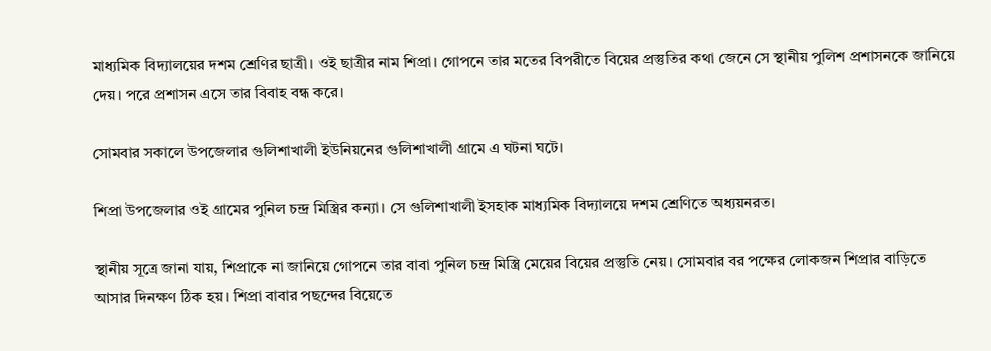মাধ্যমিক বিদ্যালয়ের দশম শ্রেণির ছাত্রী। ওই ছাত্রীর নাম শিপ্রা। গোপনে তার মতের বিপরীতে বিয়ের প্রস্তুতির কথা জেনে সে স্থানীয় পুলিশ প্রশাসনকে জানিয়ে দেয়। পরে প্রশাসন এসে তার বিবাহ বন্ধ করে।

সোমবার সকালে উপজেলার গুলিশাখালী ইউনিয়নের গুলিশাখালী গ্রামে এ ঘটনা ঘটে।

শিপ্রা উপজেলার ওই গ্রামের পুনিল চন্দ্র মিস্ত্রির কন্যা। সে গুলিশাখালী ইসহাক মাধ্যমিক বিদ্যালয়ে দশম শ্রেণিতে অধ্যয়নরত।

স্থানীয় সূত্রে জানা যায়, শিপ্রাকে না জানিয়ে গোপনে তার বাবা পুনিল চন্দ্র মিস্ত্রি মেয়ের বিয়ের প্রস্তুতি নেয়। সোমবার বর পক্ষের লোকজন শিপ্রার বাড়িতে আসার দিনক্ষণ ঠিক হয়। শিপ্রা বাবার পছন্দের বিয়েতে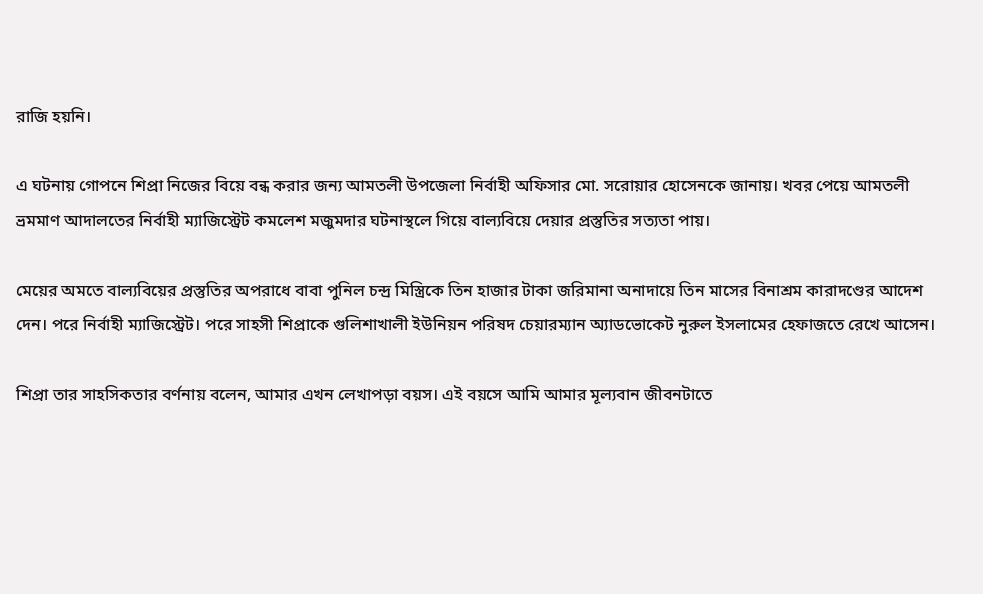রাজি হয়নি।

এ ঘটনায় গোপনে শিপ্রা নিজের বিয়ে বন্ধ করার জন্য আমতলী উপজেলা নির্বাহী অফিসার মো. সরোয়ার হোসেনকে জানায়। খবর পেয়ে আমতলী ভ্রমমাণ আদালতের নির্বাহী ম্যাজিস্ট্রেট কমলেশ মজুমদার ঘটনাস্থলে গিয়ে বাল্যবিয়ে দেয়ার প্রস্তুতির সত্যতা পায়।

মেয়ের অমতে বাল্যবিয়ের প্রস্তুতির অপরাধে বাবা পুনিল চন্দ্র মিস্ত্রিকে তিন হাজার টাকা জরিমানা অনাদায়ে তিন মাসের বিনাশ্রম কারাদণ্ডের আদেশ দেন। পরে নির্বাহী ম্যাজিস্ট্রেট। পরে সাহসী শিপ্রাকে গুলিশাখালী ইউনিয়ন পরিষদ চেয়ারম্যান অ্যাডভোকেট নুরুল ইসলামের হেফাজতে রেখে আসেন।

শিপ্রা তার সাহসিকতার বর্ণনায় বলেন, আমার এখন লেখাপড়া বয়স। এই বয়সে আমি আমার মূল্যবান জীবনটাতে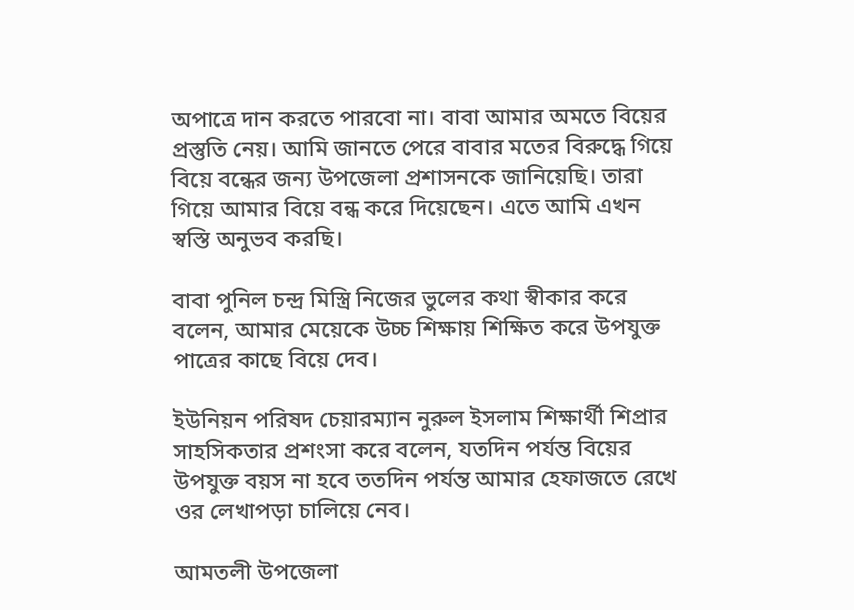অপাত্রে দান করতে পারবো না। বাবা আমার অমতে বিয়ের প্রস্তুতি নেয়। আমি জানতে পেরে বাবার মতের বিরুদ্ধে গিয়ে বিয়ে বন্ধের জন্য উপজেলা প্রশাসনকে জানিয়েছি। তারা গিয়ে আমার বিয়ে বন্ধ করে দিয়েছেন। এতে আমি এখন স্বস্তি অনুভব করছি।

বাবা পুনিল চন্দ্র মিস্ত্রি নিজের ভুলের কথা স্বীকার করে বলেন, আমার মেয়েকে উচ্চ শিক্ষায় শিক্ষিত করে উপযুক্ত পাত্রের কাছে বিয়ে দেব।

ইউনিয়ন পরিষদ চেয়ারম্যান নুরুল ইসলাম শিক্ষার্থী শিপ্রার সাহসিকতার প্রশংসা করে বলেন, যতদিন পর্যন্ত বিয়ের উপযুক্ত বয়স না হবে ততদিন পর্যন্ত আমার হেফাজতে রেখে ওর লেখাপড়া চালিয়ে নেব।

আমতলী উপজেলা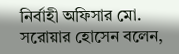নির্বাহী অফিসার মো. সরোয়ার হোসেন বলেন,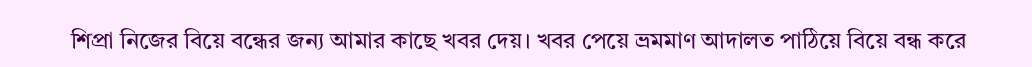শিপ্রা নিজের বিয়ে বন্ধের জন্য আমার কাছে খবর দেয়। খবর পেয়ে ভ্রমমাণ আদালত পাঠিয়ে বিয়ে বন্ধ করে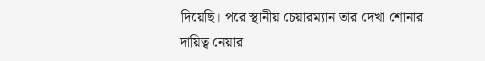দিয়েছি। পরে স্থানীয় চেয়ারম্যান তার দেখা শোনার দায়িত্ব নেয়ার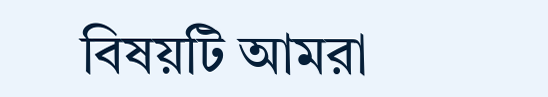বিষয়টি আমরা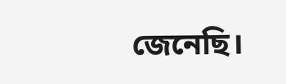জেনেছি।